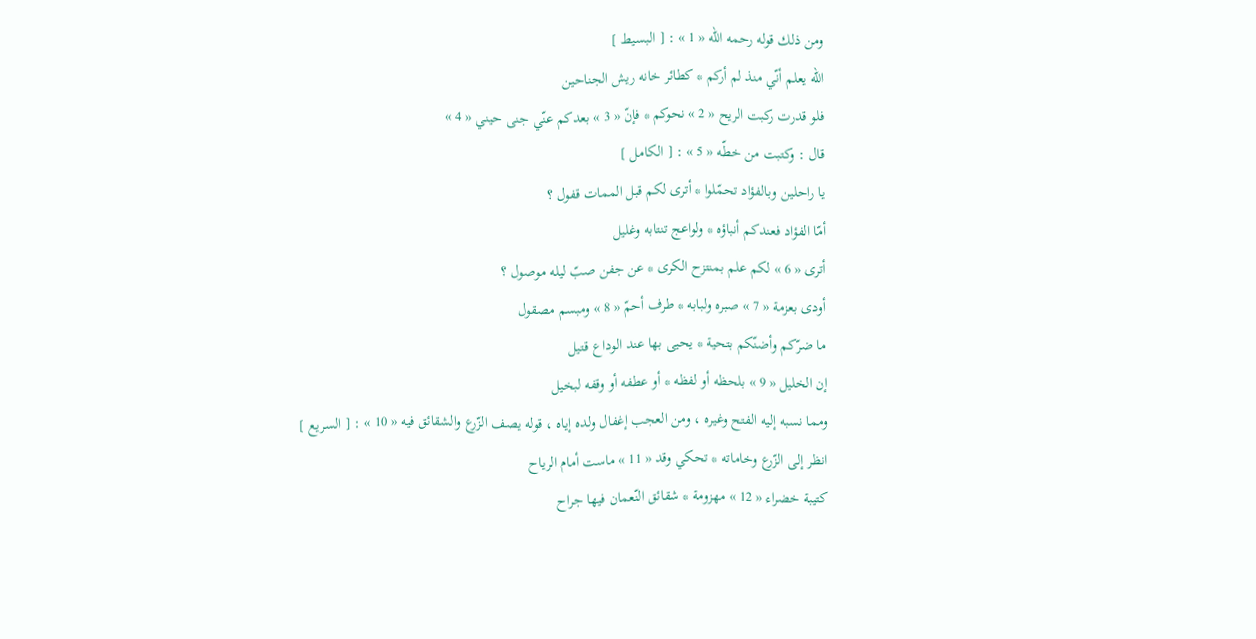ومن ذلك قوله رحمه اللّه « 1 » : [ البسيط ]
اللّه يعلم أنّي منذ لم أركم * كطائر خانه ريش الجناحين
فلو قدرت ركبت الريح « 2 » نحوكم * فإنّ « 3 » بعدكم عنّي جنى حيني « 4 »
قال : وكتبت من خطّه « 5 » : [ الكامل ]
يا راحلين وبالفؤاد تحمّلوا * أترى لكم قبل الممات قفول ؟
أمّا الفؤاد فعندكم أنباؤه * ولواعج تنتابه وغليل
أترى « 6 » لكم علم بمنتزح الكرى * عن جفن صبّ ليله موصول ؟
أودى بعزمة « 7 » صبره ولبابه * طرف أحمّ « 8 » ومبسم مصقول
ما ضرّكم وأضنّكم بتحية * يحيى بها عند الوداع قتيل
إن الخليل « 9 » بلحظه أو لفظه * أو عطفه أو وقفه لبخيل
ومما نسبه إليه الفتح وغيره ، ومن العجب إغفال ولده إياه ، قوله يصف الزّرع والشقائق فيه « 10 » : [ السريع ]
انظر إلى الزّرع وخاماته * تحكي وقد « 11 » ماست أمام الرياح
كتيبة خضراء « 12 » مهزومة * شقائق النّعمان فيها جراح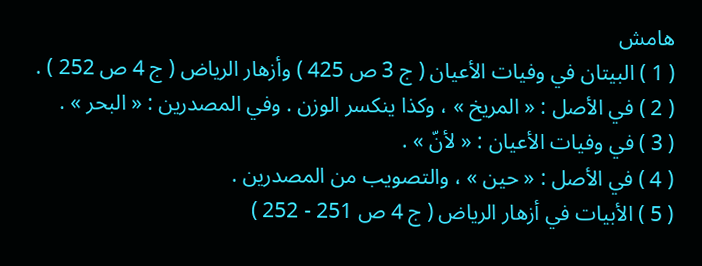هامش
( 1 ) البيتان في وفيات الأعيان ( ج 3 ص 425 ) وأزهار الرياض ( ج 4 ص 252 ) .
( 2 ) في الأصل : « المريخ » ، وكذا ينكسر الوزن . وفي المصدرين : « البحر » .
( 3 ) في وفيات الأعيان : « لأنّ » .
( 4 ) في الأصل : « حين » ، والتصويب من المصدرين .
( 5 ) الأبيات في أزهار الرياض ( ج 4 ص 251 - 252 )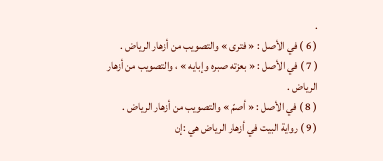.
( 6 ) في الأصل : « فترى » والتصويب من أزهار الرياض .
( 7 ) في الأصل : « بعزته صبره وإبايه » ، والتصويب من أزهار الرياض .
( 8 ) في الأصل : « أصمّ » والتصويب من أزهار الرياض .
( 9 ) رواية البيت في أزهار الرياض هي :إن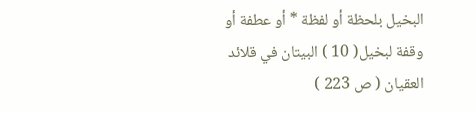البخيل بلحظة أو لفظة * أو عطفة أو وقفة لبخيل( 10 ) البيتان في قلائد العقيان ( ص 223 )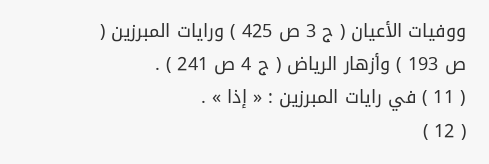ووفيات الأعيان ( ج 3 ص 425 ) ورايات المبرزين ( ص 193 ) وأزهار الرياض ( ج 4 ص 241 ) .
( 11 ) في رايات المبرزين : « إذا » .
( 12 )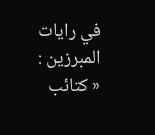في رايات المبرزين : « كتائب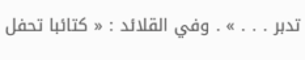تدبر . . . » . وفي القلائد : « كتائبا تحفل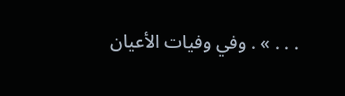. . . » . وفي وفيات الأعيان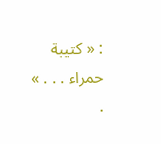: « كتيبة حمراء . . . » .